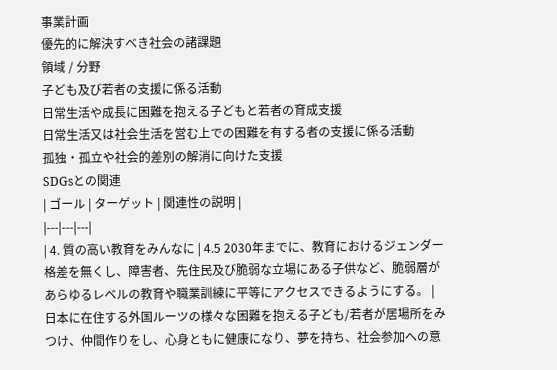事業計画
優先的に解決すべき社会の諸課題
領域 / 分野
子ども及び若者の支援に係る活動
日常生活や成長に困難を抱える子どもと若者の育成支援
日常生活又は社会生活を営む上での困難を有する者の支援に係る活動
孤独・孤立や社会的差別の解消に向けた支援
SDGsとの関連
| ゴール | ターゲット | 関連性の説明 |
|---|---|---|
| 4. 質の高い教育をみんなに | 4.5 2030年までに、教育におけるジェンダー格差を無くし、障害者、先住民及び脆弱な立場にある子供など、脆弱層があらゆるレベルの教育や職業訓練に平等にアクセスできるようにする。 | 日本に在住する外国ルーツの様々な困難を抱える子ども/若者が居場所をみつけ、仲間作りをし、心身ともに健康になり、夢を持ち、社会参加への意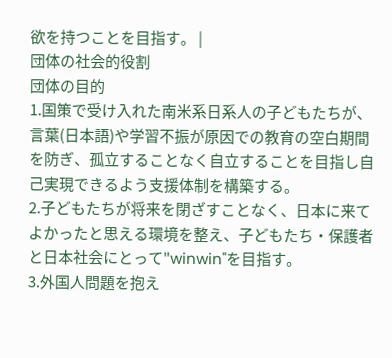欲を持つことを目指す。 |
団体の社会的役割
団体の目的
1.国策で受け入れた南米系日系人の子どもたちが、言葉(日本語)や学習不振が原因での教育の空白期間を防ぎ、孤立することなく自立することを目指し自己実現できるよう支援体制を構築する。
2.子どもたちが将来を閉ざすことなく、日本に来てよかったと思える環境を整え、子どもたち・保護者と日本社会にとって"winwin"を目指す。
3.外国人問題を抱え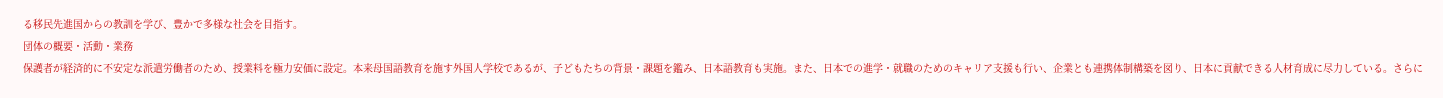る移民先進国からの教訓を学び、豊かで多様な社会を目指す。
団体の概要・活動・業務
保護者が経済的に不安定な派遣労働者のため、授業料を極力安価に設定。本来母国語教育を施す外国人学校であるが、子どもたちの背景・課題を鑑み、日本語教育も実施。また、日本での進学・就職のためのキャリア支援も行い、企業とも連携体制構築を図り、日本に貢献できる人材育成に尽力している。さらに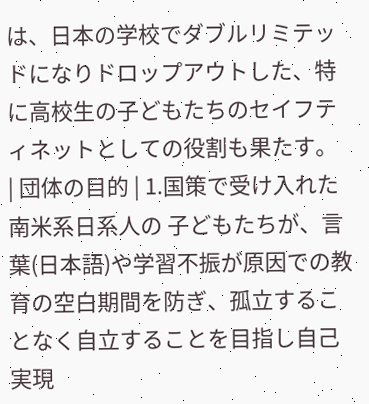は、日本の学校でダブルリミテッドになりドロップアウトした、特に高校生の子どもたちのセイフティネットとしての役割も果たす。
| 団体の目的 | 1.国策で受け入れた南米系日系人の 子どもたちが、言葉(日本語)や学習不振が原因での教育の空白期間を防ぎ、孤立することなく自立することを目指し自己実現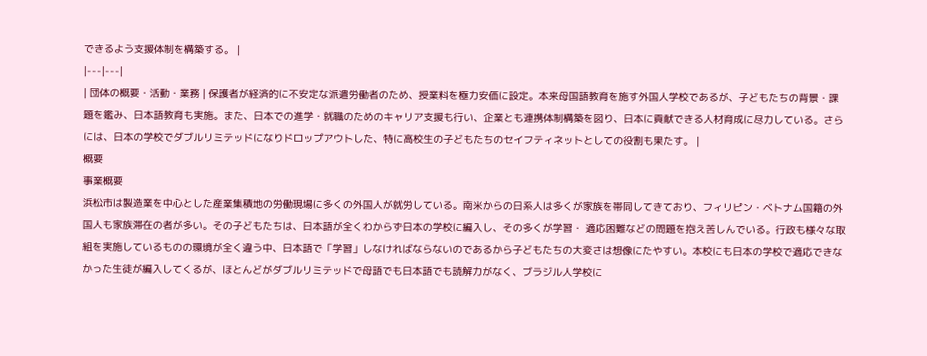できるよう支援体制を構築する。 |
|---|---|
| 団体の概要・活動・業務 | 保護者が経済的に不安定な派遣労働者のため、授業料を極力安価に設定。本来母国語教育を施す外国人学校であるが、子どもたちの背景・課題を鑑み、日本語教育も実施。また、日本での進学・就職のためのキャリア支援も行い、企業とも連携体制構築を図り、日本に貢献できる人材育成に尽力している。さらには、日本の学校でダブルリミテッドになりドロップアウトした、特に高校生の子どもたちのセイフティネットとしての役割も果たす。 |
概要
事業概要
浜松市は製造業を中心とした産業集積地の労働現場に多くの外国人が就労している。南米からの日系人は多くが家族を帯同してきており、フィリピン・ベトナム国籍の外国人も家族滞在の者が多い。その子どもたちは、日本語が全くわからず日本の学校に編入し、その多くが学習・ 適応困難などの問題を抱え苦しんでいる。行政も様々な取組を実施しているものの環境が全く違う中、日本語で「学習」しなければならないのであるから子どもたちの大変さは想像にたやすい。本校にも日本の学校で適応できなかった生徒が編入してくるが、ほとんどがダブルリミテッドで母語でも日本語でも読解力がなく、ブラジル人学校に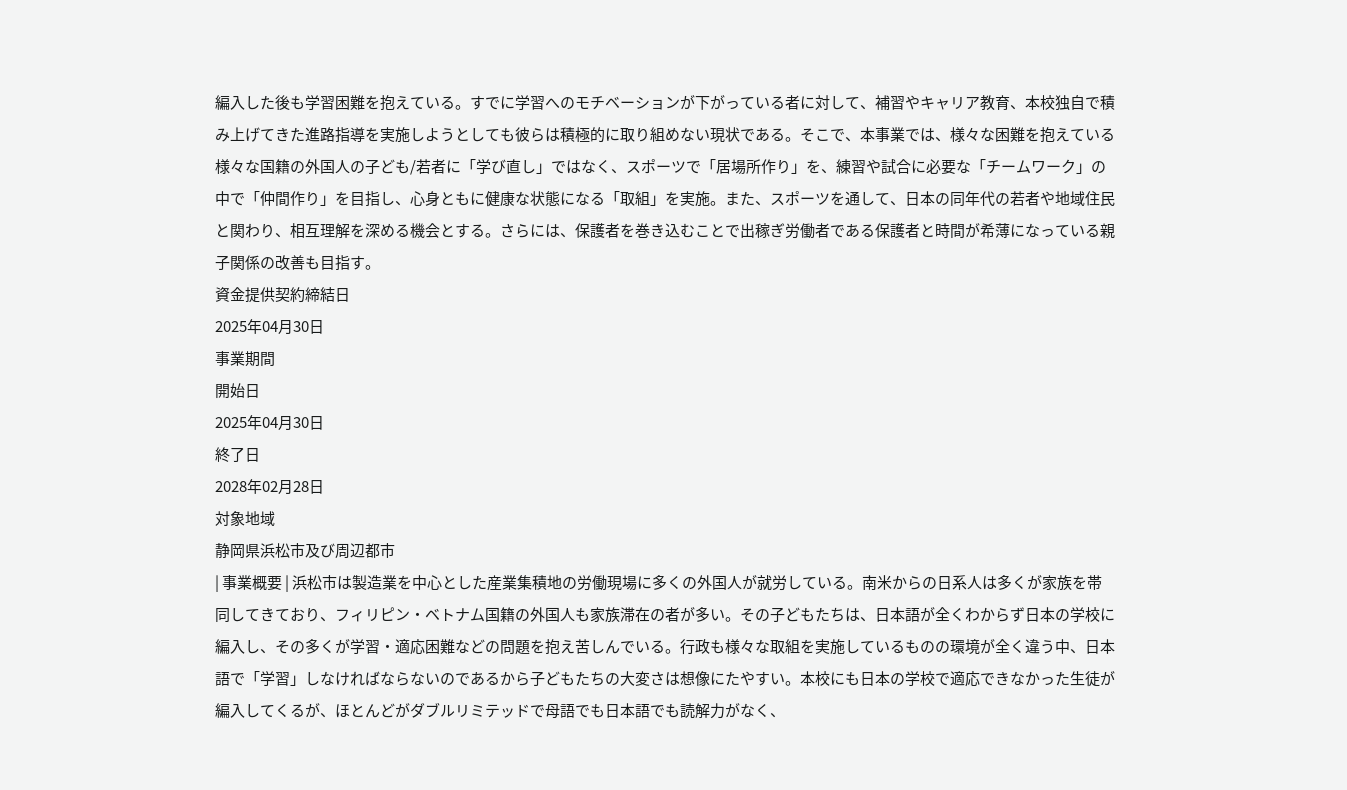編入した後も学習困難を抱えている。すでに学習へのモチベーションが下がっている者に対して、補習やキャリア教育、本校独自で積み上げてきた進路指導を実施しようとしても彼らは積極的に取り組めない現状である。そこで、本事業では、様々な困難を抱えている様々な国籍の外国人の子ども/若者に「学び直し」ではなく、スポーツで「居場所作り」を、練習や試合に必要な「チームワーク」の中で「仲間作り」を目指し、心身ともに健康な状態になる「取組」を実施。また、スポーツを通して、日本の同年代の若者や地域住民と関わり、相互理解を深める機会とする。さらには、保護者を巻き込むことで出稼ぎ労働者である保護者と時間が希薄になっている親子関係の改善も目指す。
資金提供契約締結日
2025年04月30日
事業期間
開始日
2025年04月30日
終了日
2028年02月28日
対象地域
静岡県浜松市及び周辺都市
| 事業概要 | 浜松市は製造業を中心とした産業集積地の労働現場に多くの外国人が就労している。南米からの日系人は多くが家族を帯同してきており、フィリピン・ベトナム国籍の外国人も家族滞在の者が多い。その子どもたちは、日本語が全くわからず日本の学校に編入し、その多くが学習・適応困難などの問題を抱え苦しんでいる。行政も様々な取組を実施しているものの環境が全く違う中、日本語で「学習」しなければならないのであるから子どもたちの大変さは想像にたやすい。本校にも日本の学校で適応できなかった生徒が編入してくるが、ほとんどがダブルリミテッドで母語でも日本語でも読解力がなく、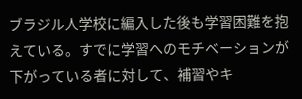ブラジル人学校に編入した後も学習困難を抱えている。すでに学習へのモチベーションが下がっている者に対して、補習やキ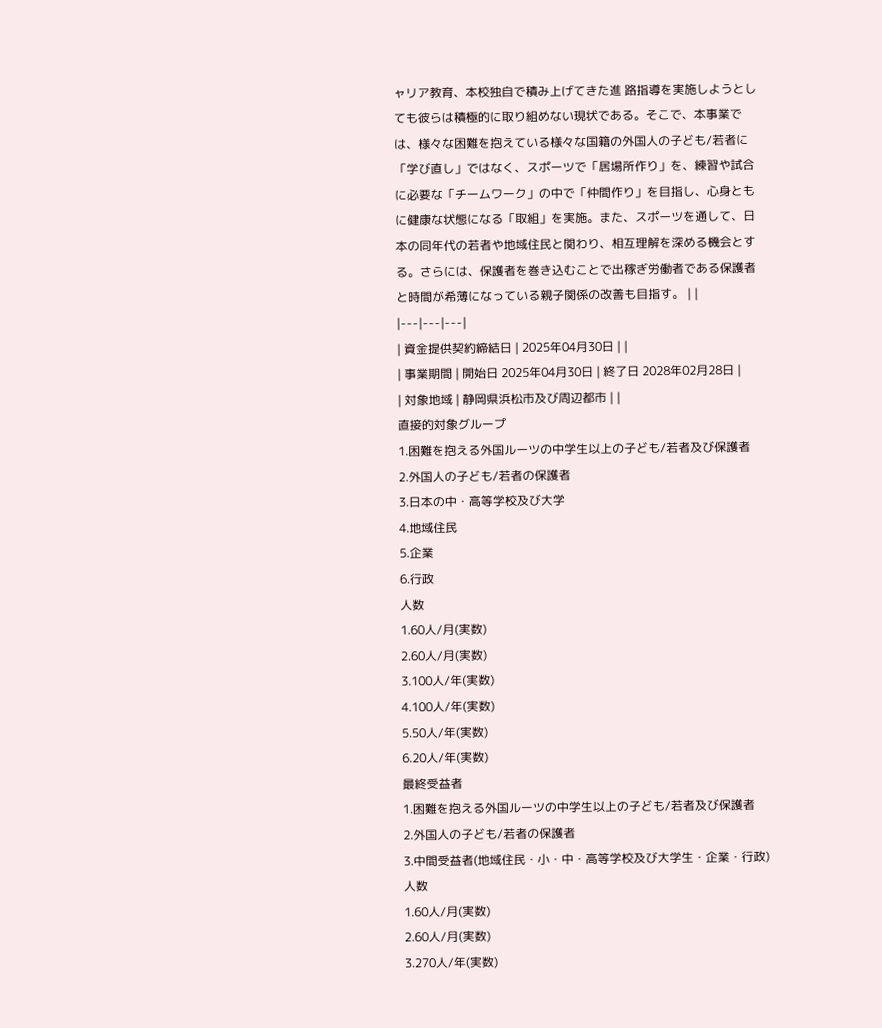ャリア教育、本校独自で積み上げてきた進 路指導を実施しようとしても彼らは積極的に取り組めない現状である。そこで、本事業では、様々な困難を抱えている様々な国籍の外国人の子ども/若者に「学び直し」ではなく、スポーツで「居場所作り」を、練習や試合に必要な「チームワーク」の中で「仲間作り」を目指し、心身ともに健康な状態になる「取組」を実施。また、スポーツを通して、日本の同年代の若者や地域住民と関わり、相互理解を深める機会とする。さらには、保護者を巻き込むことで出稼ぎ労働者である保護者と時間が希薄になっている親子関係の改善も目指す。 | |
|---|---|---|
| 資金提供契約締結日 | 2025年04月30日 | |
| 事業期間 | 開始日 2025年04月30日 | 終了日 2028年02月28日 |
| 対象地域 | 静岡県浜松市及び周辺都市 | |
直接的対象グループ
1.困難を抱える外国ルーツの中学生以上の子ども/若者及び保護者
2.外国人の子ども/若者の保護者
3.日本の中・高等学校及び大学
4.地域住民
5.企業
6.行政
人数
1.60人/月(実数)
2.60人/月(実数)
3.100人/年(実数)
4.100人/年(実数)
5.50人/年(実数)
6.20人/年(実数)
最終受益者
1.困難を抱える外国ルーツの中学生以上の子ども/若者及び保護者
2.外国人の子ども/若者の保護者
3.中間受益者(地域住民・小・中・高等学校及び大学生・企業・行政)
人数
1.60人/月(実数)
2.60人/月(実数)
3.270人/年(実数)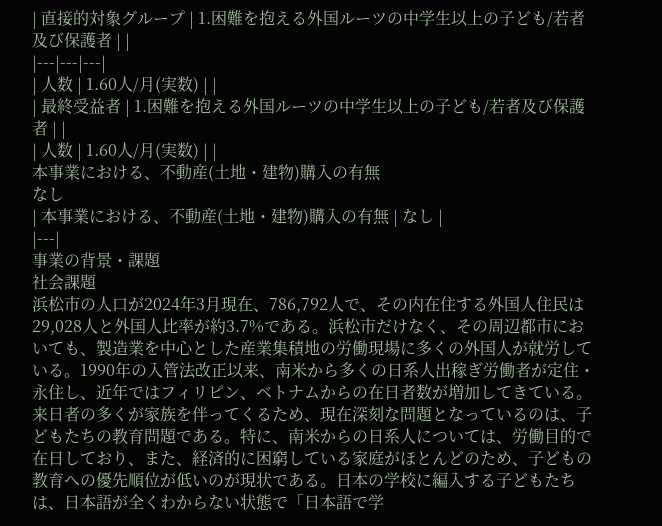| 直接的対象グループ | 1.困難を抱える外国ルーツの中学生以上の子ども/若者及び保護者 | |
|---|---|---|
| 人数 | 1.60人/月(実数) | |
| 最終受益者 | 1.困難を抱える外国ルーツの中学生以上の子ども/若者及び保護者 | |
| 人数 | 1.60人/月(実数) | |
本事業における、不動産(土地・建物)購入の有無
なし
| 本事業における、不動産(土地・建物)購入の有無 | なし |
|---|
事業の背景・課題
社会課題
浜松市の人口が2024年3月現在、786,792人で、その内在住する外国人住民は29,028人と外国人比率が約3.7%である。浜松市だけなく、その周辺都市においても、製造業を中心とした産業集積地の労働現場に多くの外国人が就労している。1990年の入管法改正以来、南米から多くの日系人出稼ぎ労働者が定住・永住し、近年ではフィリピン、ベトナムからの在日者数が増加してきている。来日者の多くが家族を伴ってくるため、現在深刻な問題となっているのは、子どもたちの教育問題である。特に、南米からの日系人については、労働目的で在日しており、また、経済的に困窮している家庭がほとんどのため、子どもの教育への優先順位が低いのが現状である。日本の学校に編入する子どもたちは、日本語が全くわからない状態で「日本語で学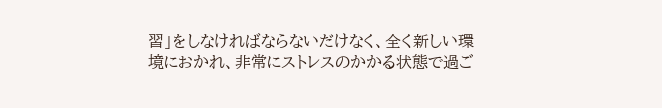習」をしなければならないだけなく、全く新しい環境におかれ、非常にストレスのかかる状態で過ご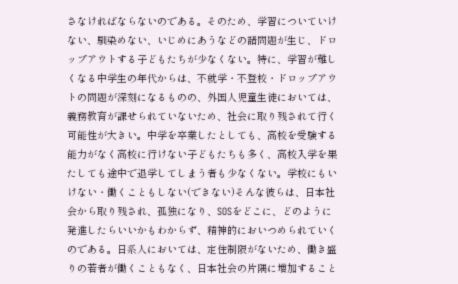さなければならないのである。そのため、学習についていけない、馴染めない、いじめにあうなどの諸問題が生じ、ドロップアウトする子どもたちが少なくない。特に、学習が難しくなる中学生の年代からは、不就学・不登校・ドロップアウトの問題が深刻になるものの、外国人児童生徒においては、義務教育が課せられていないため、社会に取り残されて行く可能性が大きい。中学を卒業したとしても、高校を受験する能力がなく高校に行けない子どもたちも多く、高校入学を果たしても途中で退学してしまう者も少なくない。学校にもいけない・働くこともしない(できない)そんな彼らは、日本社会から取り残され、孤独になり、SOSをどこに、どのように発進したらいいかもわからず、精神的においつめられていくのである。日系人においては、定住制限がないため、働き盛りの若者が働くこともなく、日本社会の片隅に増加すること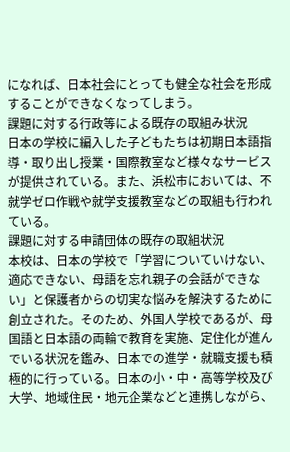になれば、日本社会にとっても健全な社会を形成することができなくなってしまう。
課題に対する行政等による既存の取組み状況
日本の学校に編入した子どもたちは初期日本語指導・取り出し授業・国際教室など様々なサービスが提供されている。また、浜松市においては、不就学ゼロ作戦や就学支援教室などの取組も行われている。
課題に対する申請団体の既存の取組状況
本校は、日本の学校で「学習についていけない、適応できない、母語を忘れ親子の会話ができない」と保護者からの切実な悩みを解決するために創立された。そのため、外国人学校であるが、母国語と日本語の両輪で教育を実施、定住化が進んでいる状況を鑑み、日本での進学・就職支援も積極的に行っている。日本の小・中・高等学校及び大学、地域住民・地元企業などと連携しながら、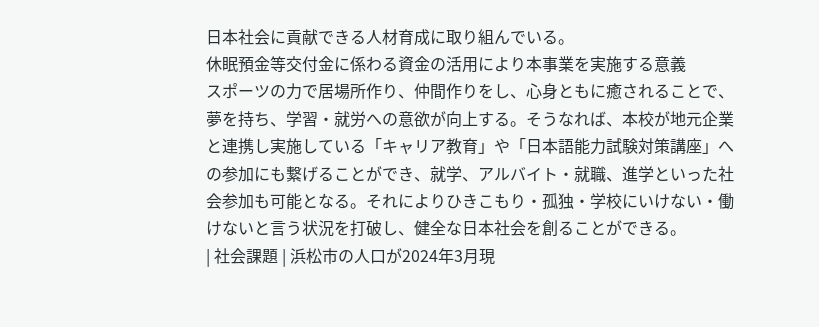日本社会に貢献できる人材育成に取り組んでいる。
休眠預金等交付金に係わる資金の活用により本事業を実施する意義
スポーツの力で居場所作り、仲間作りをし、心身ともに癒されることで、夢を持ち、学習・就労への意欲が向上する。そうなれば、本校が地元企業と連携し実施している「キャリア教育」や「日本語能力試験対策講座」への参加にも繋げることができ、就学、アルバイト・就職、進学といった社会参加も可能となる。それによりひきこもり・孤独・学校にいけない・働けないと言う状況を打破し、健全な日本社会を創ることができる。
| 社会課題 | 浜松市の人口が2024年3月現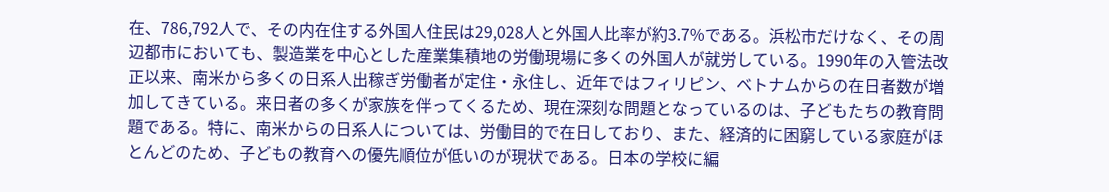在、786,792人で、その内在住する外国人住民は29,028人と外国人比率が約3.7%である。浜松市だけなく、その周辺都市においても、製造業を中心とした産業集積地の労働現場に多くの外国人が就労している。1990年の入管法改正以来、南米から多くの日系人出稼ぎ労働者が定住・永住し、近年ではフィリピン、ベトナムからの在日者数が増加してきている。来日者の多くが家族を伴ってくるため、現在深刻な問題となっているのは、子どもたちの教育問題である。特に、南米からの日系人については、労働目的で在日しており、また、経済的に困窮している家庭がほとんどのため、子どもの教育への優先順位が低いのが現状である。日本の学校に編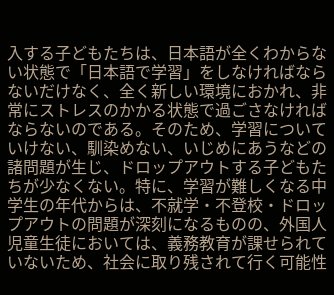入する子どもたちは、日本語が全くわからない状態で「日本語で学習」をしなければならないだけなく、全く新しい環境におかれ、非常にストレスのかかる状態で過ごさなければならないのである。そのため、学習についていけない、馴染めない、いじめにあうなどの諸問題が生じ、ドロップアウトする子どもたちが少なくない。特に、学習が難しくなる中学生の年代からは、不就学・不登校・ドロップアウトの問題が深刻になるものの、外国人児童生徒においては、義務教育が課せられていないため、社会に取り残されて行く可能性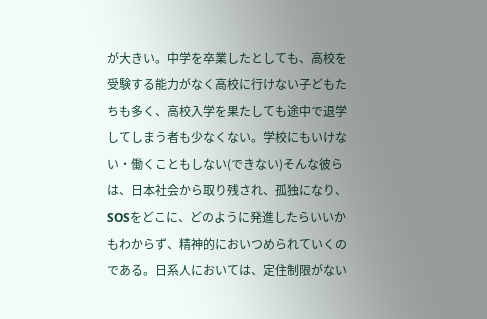が大きい。中学を卒業したとしても、高校を受験する能力がなく高校に行けない子どもたちも多く、高校入学を果たしても途中で退学してしまう者も少なくない。学校にもいけない・働くこともしない(できない)そんな彼らは、日本社会から取り残され、孤独になり、SOSをどこに、どのように発進したらいいかもわからず、精神的においつめられていくのである。日系人においては、定住制限がない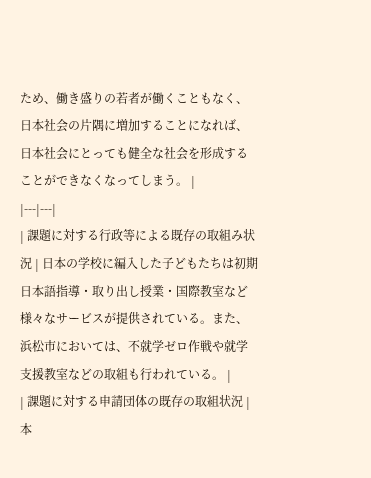ため、働き盛りの若者が働くこともなく、日本社会の片隅に増加することになれば、日本社会にとっても健全な社会を形成することができなくなってしまう。 |
|---|---|
| 課題に対する行政等による既存の取組み状況 | 日本の学校に編入した子どもたちは初期日本語指導・取り出し授業・国際教室など様々なサービスが提供されている。また、浜松市においては、不就学ゼロ作戦や就学支援教室などの取組も行われている。 |
| 課題に対する申請団体の既存の取組状況 | 本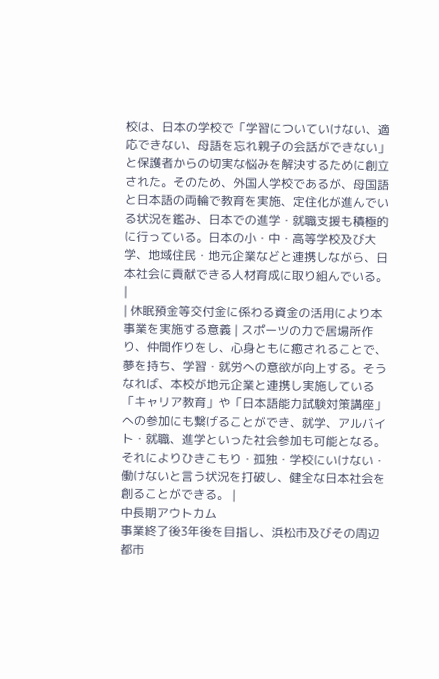校は、日本の学校で「学習についていけない、適応できない、母語を忘れ親子の会話ができない」と保護者からの切実な悩みを解決するために創立された。そのため、外国人学校であるが、母国語と日本語の両輪で教育を実施、定住化が進んでいる状況を鑑み、日本での進学・就職支援も積極的に行っている。日本の小・中・高等学校及び大学、地域住民・地元企業などと連携しながら、日本社会に貢献できる人材育成に取り組んでいる。 |
| 休眠預金等交付金に係わる資金の活用により本事業を実施する意義 | スポーツの力で居場所作り、仲間作りをし、心身ともに癒されることで、夢を持ち、学習・就労への意欲が向上する。そうなれば、本校が地元企業と連携し実施している「キャリア教育」や「日本語能力試験対策講座」への参加にも繋げることができ、就学、アルバイト・就職、進学といった社会参加も可能となる。それによりひきこもり・孤独・学校にいけない・働けないと言う状況を打破し、健全な日本社会を創ることができる。 |
中長期アウトカム
事業終了後3年後を目指し、浜松市及びその周辺都市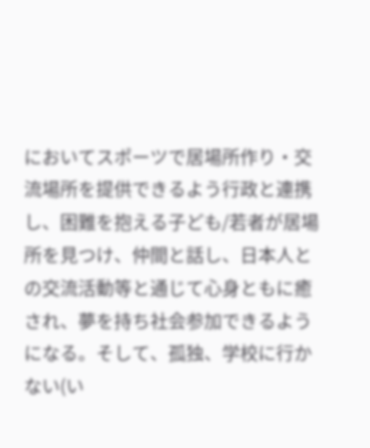においてスポーツで居場所作り・交流場所を提供できるよう行政と連携し、困難を抱える子ども/若者が居場所を見つけ、仲間と話し、日本人との交流活動等と通じて心身ともに癒され、夢を持ち社会参加できるようになる。そして、孤独、学校に行かない(い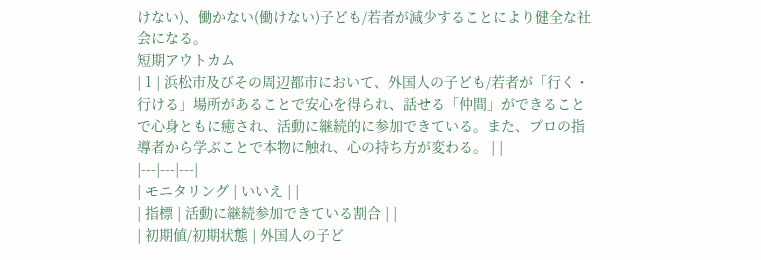けない)、働かない(働けない)子ども/若者が減少することにより健全な社会になる。
短期アウトカム
| 1 | 浜松市及びその周辺都市において、外国人の子ども/若者が「行く・行ける」場所があることで安心を得られ、話せる「仲間」ができることで心身ともに癒され、活動に継続的に参加できている。また、プロの指導者から学ぶことで本物に触れ、心の持ち方が変わる。 | |
|---|---|---|
| モニタリング | いいえ | |
| 指標 | 活動に継続参加できている割合 | |
| 初期値/初期状態 | 外国人の子ど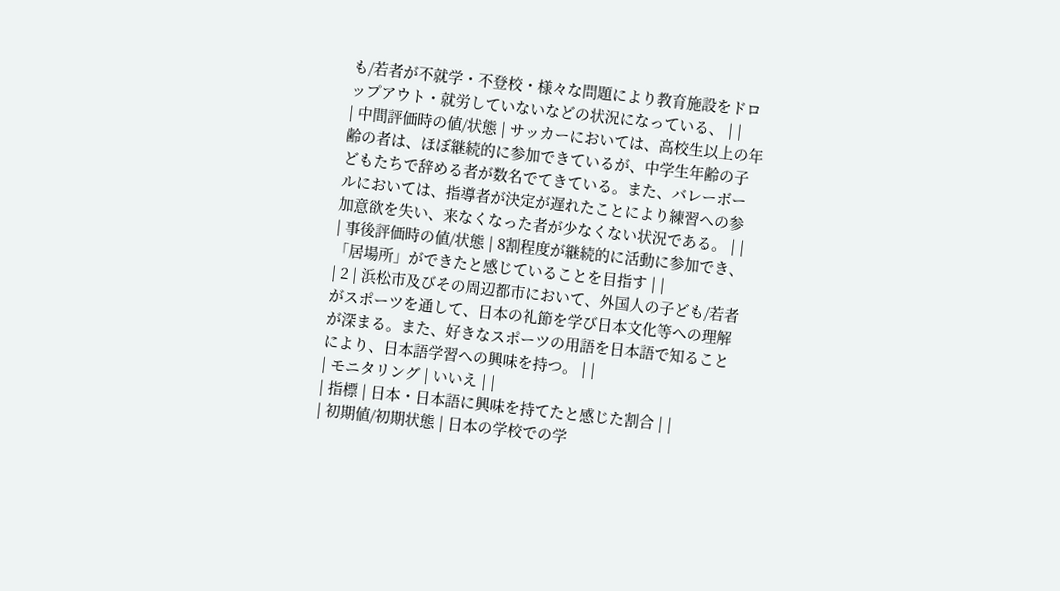も/若者が不就学・不登校・様々な問題により教育施設をドロップアウト・就労していないなどの状況になっている、 | |
| 中間評価時の値/状態 | サッカーにおいては、高校生以上の年齢の者は、ほぼ継続的に参加できているが、中学生年齢の子どもたちで辞める者が数名でてきている。また、バレーボールにおいては、指導者が決定が遅れたことにより練習への参加意欲を失い、来なくなった者が少なくない状況である。 | |
| 事後評価時の値/状態 | 8割程度が継続的に活動に参加でき、「居場所」ができたと感じていることを目指す | |
| 2 | 浜松市及びその周辺都市において、外国人の子ども/若者がスポーツを通して、日本の礼節を学び日本文化等への理解が深まる。また、好きなスポーツの用語を日本語で知ることにより、日本語学習への興味を持つ。 | |
| モニタリング | いいえ | |
| 指標 | 日本・日本語に興味を持てたと感じた割合 | |
| 初期値/初期状態 | 日本の学校での学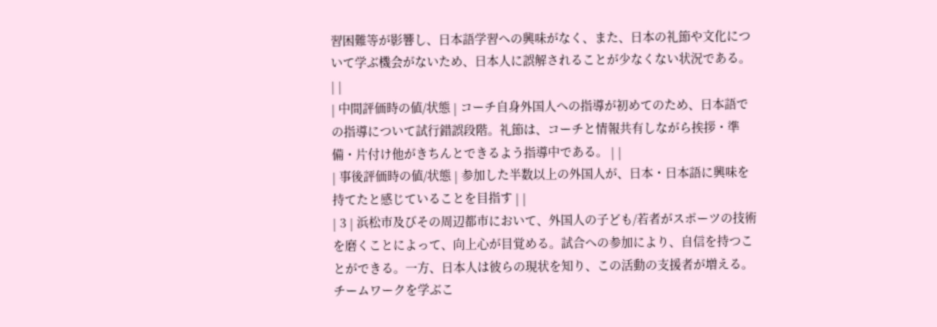習困難等が影響し、日本語学習への興味がなく、また、日本の礼節や文化について学ぶ機会がないため、日本人に誤解されることが少なくない状況である。 | |
| 中間評価時の値/状態 | コーチ自身外国人への指導が初めてのため、日本語での指導について試行錯誤段階。礼節は、コーチと情報共有しながら挨拶・準備・片付け他がきちんとできるよう指導中である。 | |
| 事後評価時の値/状態 | 参加した半数以上の外国人が、日本・日本語に興味を持てたと感じていることを目指す | |
| 3 | 浜松市及びその周辺都市において、外国人の子ども/若者がスポーツの技術を磨くことによって、向上心が目覚める。試合への参加により、自信を持つことができる。一方、日本人は彼らの現状を知り、この活動の支援者が増える。チームワークを学ぶこ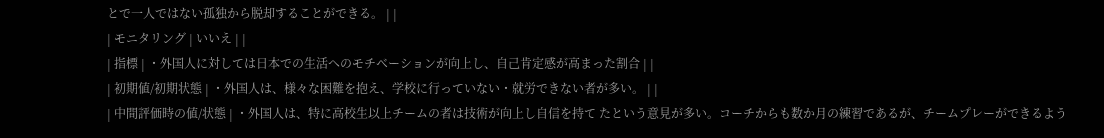とで一人ではない孤独から脱却することができる。 | |
| モニタリング | いいえ | |
| 指標 | ・外国人に対しては日本での生活へのモチベーションが向上し、自己肯定感が高まった割合 | |
| 初期値/初期状態 | ・外国人は、様々な困難を抱え、学校に行っていない・就労できない者が多い。 | |
| 中間評価時の値/状態 | ・外国人は、特に高校生以上チームの者は技術が向上し自信を持て たという意見が多い。コーチからも数か月の練習であるが、チームプレーができるよう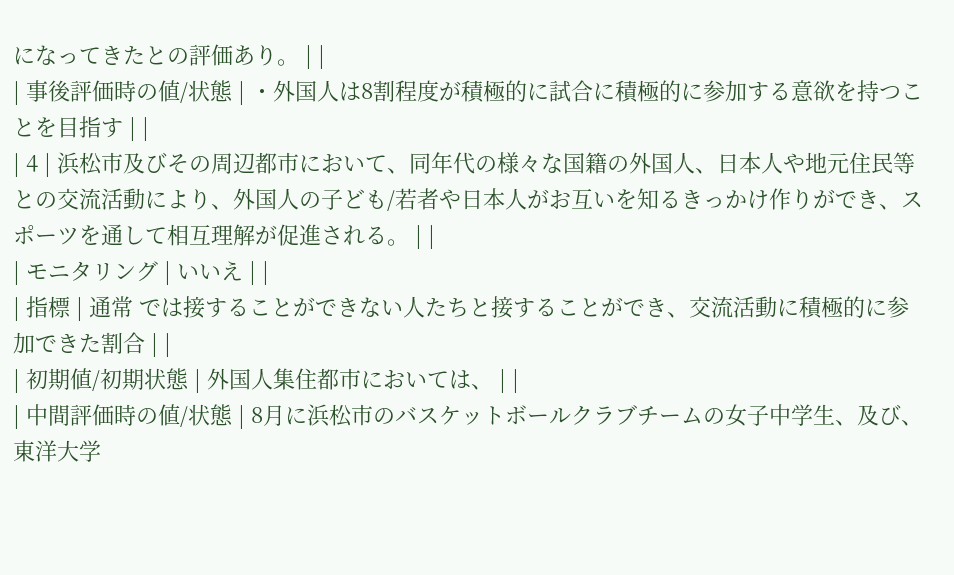になってきたとの評価あり。 | |
| 事後評価時の値/状態 | ・外国人は8割程度が積極的に試合に積極的に参加する意欲を持つことを目指す | |
| 4 | 浜松市及びその周辺都市において、同年代の様々な国籍の外国人、日本人や地元住民等との交流活動により、外国人の子ども/若者や日本人がお互いを知るきっかけ作りができ、スポーツを通して相互理解が促進される。 | |
| モニタリング | いいえ | |
| 指標 | 通常 では接することができない人たちと接することができ、交流活動に積極的に参加できた割合 | |
| 初期値/初期状態 | 外国人集住都市においては、 | |
| 中間評価時の値/状態 | 8月に浜松市のバスケットボールクラブチームの女子中学生、及び、東洋大学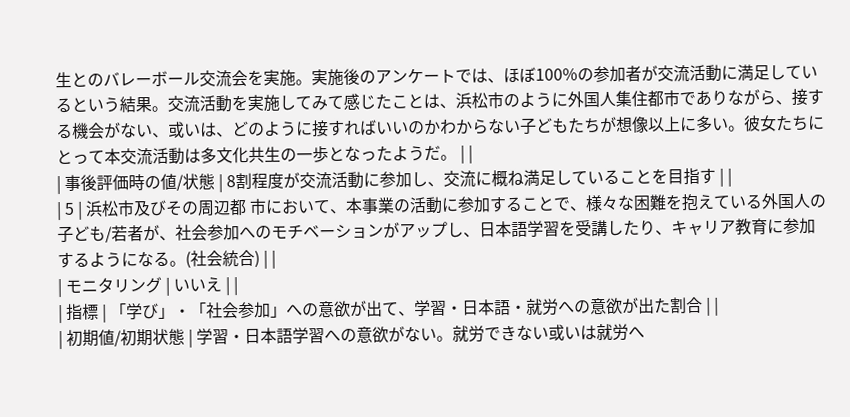生とのバレーボール交流会を実施。実施後のアンケートでは、ほぼ100%の参加者が交流活動に満足しているという結果。交流活動を実施してみて感じたことは、浜松市のように外国人集住都市でありながら、接する機会がない、或いは、どのように接すればいいのかわからない子どもたちが想像以上に多い。彼女たちにとって本交流活動は多文化共生の一歩となったようだ。 | |
| 事後評価時の値/状態 | 8割程度が交流活動に参加し、交流に概ね満足していることを目指す | |
| 5 | 浜松市及びその周辺都 市において、本事業の活動に参加することで、様々な困難を抱えている外国人の子ども/若者が、社会参加へのモチベーションがアップし、日本語学習を受講したり、キャリア教育に参加するようになる。(社会統合) | |
| モニタリング | いいえ | |
| 指標 | 「学び」・「社会参加」への意欲が出て、学習・日本語・就労への意欲が出た割合 | |
| 初期値/初期状態 | 学習・日本語学習への意欲がない。就労できない或いは就労へ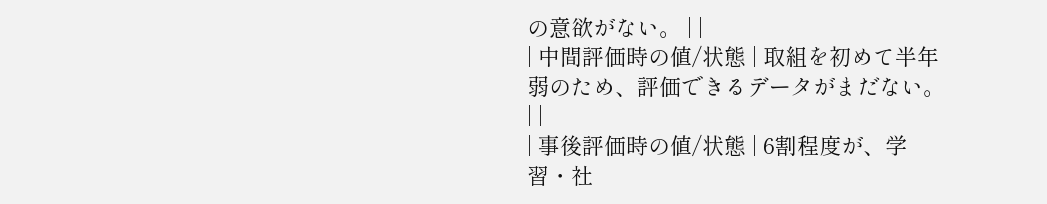の意欲がない。 | |
| 中間評価時の値/状態 | 取組を初めて半年弱のため、評価できるデータがまだない。 | |
| 事後評価時の値/状態 | 6割程度が、学習・社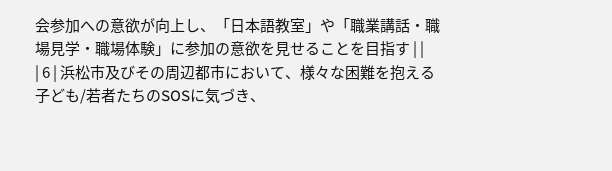会参加への意欲が向上し、「日本語教室」や「職業講話・職場見学・職場体験」に参加の意欲を見せることを目指す | |
| 6 | 浜松市及びその周辺都市において、様々な困難を抱える子ども/若者たちのSOSに気づき、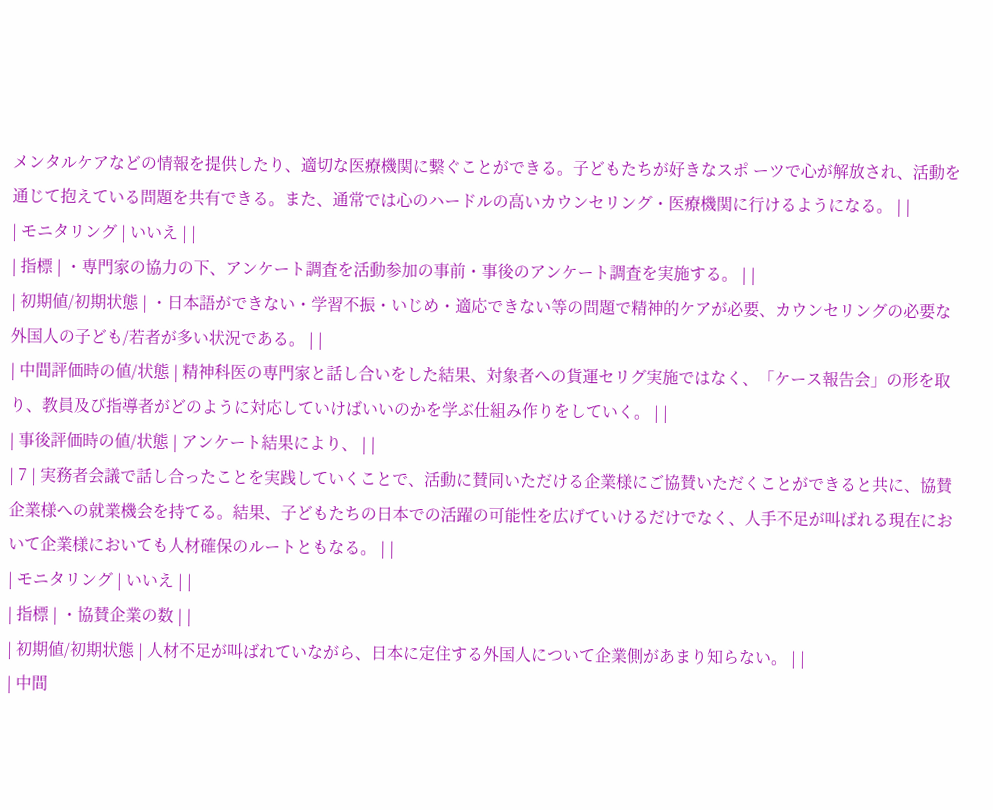メンタルケアなどの情報を提供したり、適切な医療機関に繋ぐことができる。子どもたちが好きなスポ ーツで心が解放され、活動を通じて抱えている問題を共有できる。また、通常では心のハードルの高いカウンセリング・医療機関に行けるようになる。 | |
| モニタリング | いいえ | |
| 指標 | ・専門家の協力の下、アンケート調査を活動参加の事前・事後のアンケート調査を実施する。 | |
| 初期値/初期状態 | ・日本語ができない・学習不振・いじめ・適応できない等の問題で精神的ケアが必要、カウンセリングの必要な外国人の子ども/若者が多い状況である。 | |
| 中間評価時の値/状態 | 精神科医の専門家と話し合いをした結果、対象者への貨運セリグ実施ではなく、「ケース報告会」の形を取り、教員及び指導者がどのように対応していけばいいのかを学ぶ仕組み作りをしていく。 | |
| 事後評価時の値/状態 | アンケート結果により、 | |
| 7 | 実務者会議で話し合ったことを実践していくことで、活動に賛同いただける企業様にご協賛いただくことができると共に、協賛企業様への就業機会を持てる。結果、子どもたちの日本での活躍の可能性を広げていけるだけでなく、人手不足が叫ばれる現在において企業様においても人材確保のルートともなる。 | |
| モニタリング | いいえ | |
| 指標 | ・協賛企業の数 | |
| 初期値/初期状態 | 人材不足が叫ばれていながら、日本に定住する外国人について企業側があまり知らない。 | |
| 中間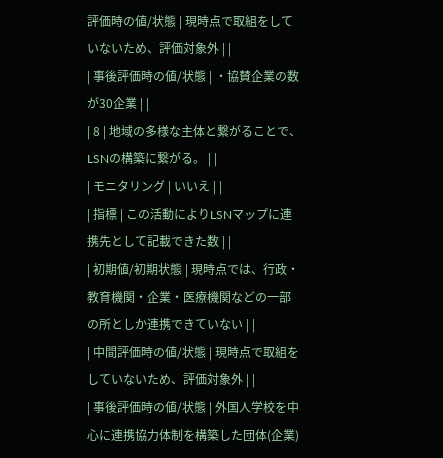評価時の値/状態 | 現時点で取組をしていないため、評価対象外 | |
| 事後評価時の値/状態 | ・協賛企業の数が30企業 | |
| 8 | 地域の多様な主体と繋がることで、LSNの構築に繋がる。 | |
| モニタリング | いいえ | |
| 指標 | この活動によりLSNマップに連携先として記載できた数 | |
| 初期値/初期状態 | 現時点では、行政・教育機関・企業・医療機関などの一部の所としか連携できていない | |
| 中間評価時の値/状態 | 現時点で取組をしていないため、評価対象外 | |
| 事後評価時の値/状態 | 外国人学校を中心に連携協力体制を構築した団体(企業)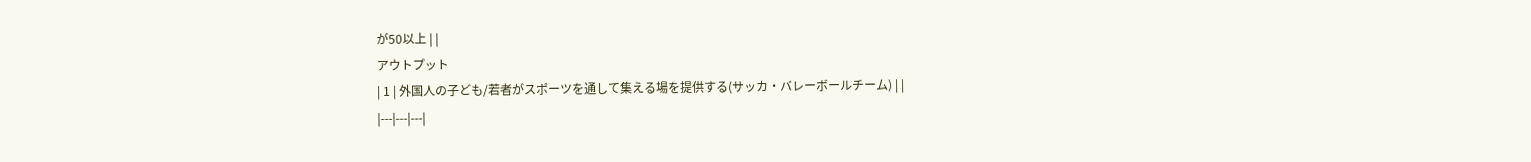が50以上 | |
アウトプット
| 1 | 外国人の子ども/若者がスポーツを通して集える場を提供する(サッカ・バレーボールチーム) | |
|---|---|---|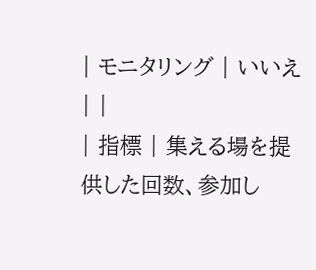| モニタリング | いいえ | |
| 指標 | 集える場を提供した回数、参加し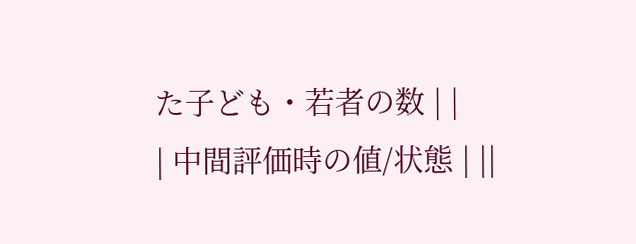た子ども・若者の数 | |
| 中間評価時の値/状態 | ||